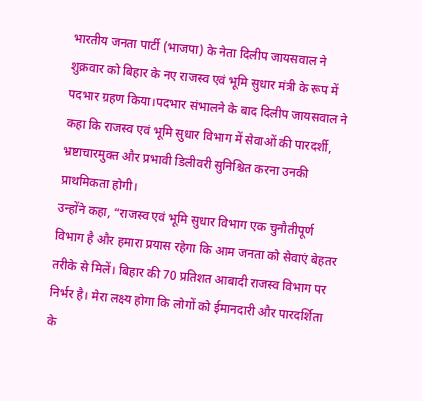भारतीय जनता पार्टी (भाजपा) के नेता दिलीप जायसवाल ने शुक्रवार को बिहार के नए राजस्व एवं भूमि सुधार मंत्री के रूप में पदभार ग्रहण किया।पदभार संभालने के बाद दिलीप जायसवाल ने कहा कि राजस्व एवं भूमि सुधार विभाग में सेवाओं की पारदर्शी, भ्रष्टाचारमुक्त और प्रभावी डिलीवरी सुनिश्चित करना उनकी प्राथमिकता होगी।
उन्होंने कहा, “राजस्व एवं भूमि सुधार विभाग एक चुनौतीपूर्ण विभाग है और हमारा प्रयास रहेगा कि आम जनता को सेवाएं बेहतर तरीके से मिलें। बिहार की 70 प्रतिशत आबादी राजस्व विभाग पर निर्भर है। मेरा लक्ष्य होगा कि लोगों को ईमानदारी और पारदर्शिता के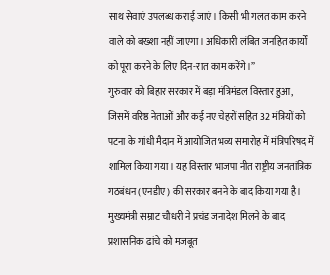साथ सेवाएं उपलब्ध कराई जाएं। किसी भी गलत काम करने वाले को बख्शा नहीं जाएगा। अधिकारी लंबित जनहित कार्यों को पूरा करने के लिए दिन-रात काम करेंगे।”
गुरुवार को बिहार सरकार में बड़ा मंत्रिमंडल विस्तार हुआ, जिसमें वरिष्ठ नेताओं और कई नए चेहरों सहित 32 मंत्रियों को पटना के गांधी मैदान में आयोजित भव्य समारोह में मंत्रिपरिषद में शामिल किया गया। यह विस्तार भाजपा नीत राष्ट्रीय जनतांत्रिक गठबंधन (एनडीए) की सरकार बनने के बाद किया गया है। मुख्यमंत्री सम्राट चौधरी ने प्रचंड जनादेश मिलने के बाद प्रशासनिक ढांचे को मजबूत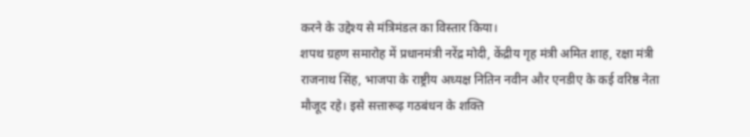करने के उद्देश्य से मंत्रिमंडल का विस्तार किया।
शपथ ग्रहण समारोह में प्रधानमंत्री नरेंद्र मोदी, केंद्रीय गृह मंत्री अमित शाह, रक्षा मंत्री राजनाथ सिंह, भाजपा के राष्ट्रीय अध्यक्ष नितिन नवीन और एनडीए के कई वरिष्ठ नेता मौजूद रहे। इसे सत्तारूढ़ गठबंधन के शक्ति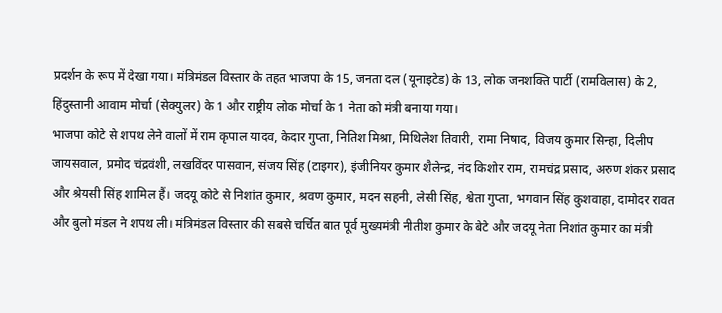प्रदर्शन के रूप में देखा गया। मंत्रिमंडल विस्तार के तहत भाजपा के 15, जनता दल (यूनाइटेड) के 13, लोक जनशक्ति पार्टी (रामविलास) के 2, हिंदुस्तानी आवाम मोर्चा (सेक्युलर) के 1 और राष्ट्रीय लोक मोर्चा के 1 नेता को मंत्री बनाया गया।
भाजपा कोटे से शपथ लेने वालों में राम कृपाल यादव, केदार गुप्ता, नितिश मिश्रा, मिथिलेश तिवारी, रामा निषाद, विजय कुमार सिन्हा, दिलीप जायसवाल, प्रमोद चंद्रवंशी, लखविंदर पासवान, संजय सिंह (टाइगर), इंजीनियर कुमार शैलेन्द्र, नंद किशोर राम, रामचंद्र प्रसाद, अरुण शंकर प्रसाद और श्रेयसी सिंह शामिल हैं। जदयू कोटे से निशांत कुमार, श्रवण कुमार, मदन सहनी, लेसी सिंह, श्वेता गुप्ता, भगवान सिंह कुशवाहा, दामोदर रावत और बुलो मंडल ने शपथ ली। मंत्रिमंडल विस्तार की सबसे चर्चित बात पूर्व मुख्यमंत्री नीतीश कुमार के बेटे और जदयू नेता निशांत कुमार का मंत्री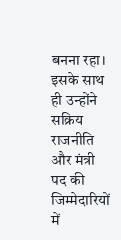बनना रहा। इसके साथ ही उन्होंने सक्रिय राजनीति और मंत्री पद की जिम्मेदारियों में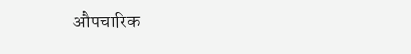औपचारिक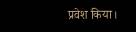प्रवेश किया।